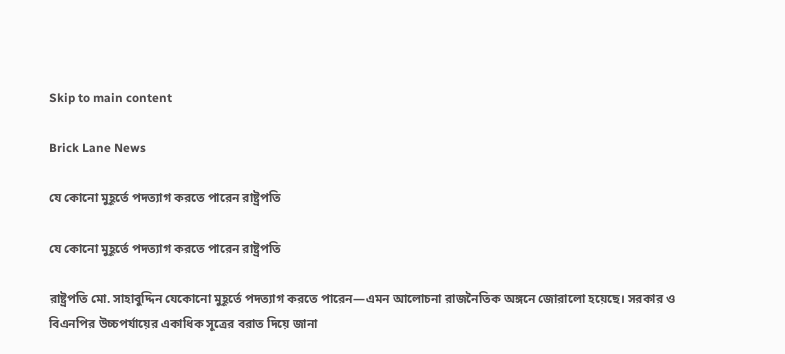Skip to main content

Brick Lane News

যে কোনো মুহূর্তে পদত্যাগ করতে পারেন রাষ্ট্রপতি

যে কোনো মুহূর্তে পদত্যাগ করতে পারেন রাষ্ট্রপতি

রাষ্ট্রপতি মো. সাহাবুদ্দিন যেকোনো মুহূর্তে পদত্যাগ করতে পারেন—এমন আলোচনা রাজনৈতিক অঙ্গনে জোরালো হয়েছে। সরকার ও বিএনপির উচ্চপর্যায়ের একাধিক সূত্রের বরাত দিয়ে জানা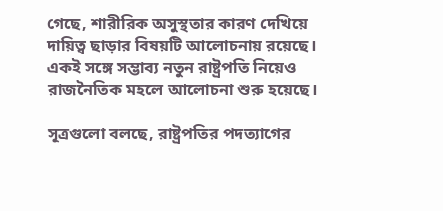গেছে, শারীরিক অসুস্থতার কারণ দেখিয়ে দায়িত্ব ছাড়ার বিষয়টি আলোচনায় রয়েছে। একই সঙ্গে সম্ভাব্য নতুন রাষ্ট্রপতি নিয়েও রাজনৈতিক মহলে আলোচনা শুরু হয়েছে।

সূত্রগুলো বলছে, রাষ্ট্রপতির পদত্যাগের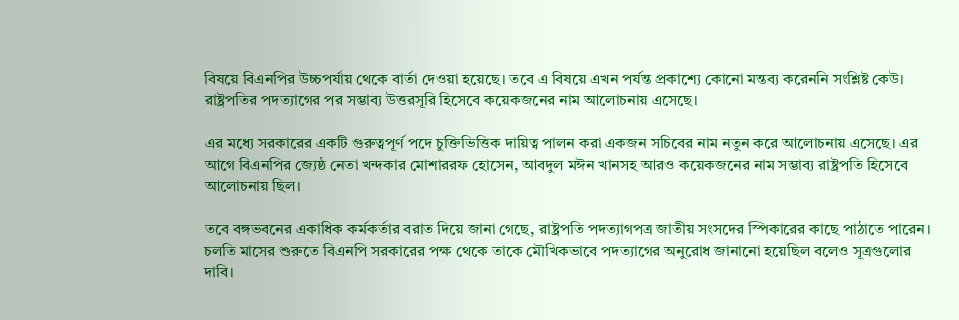বিষয়ে বিএনপির উচ্চপর্যায় থেকে বার্তা দেওয়া হয়েছে। তবে এ বিষয়ে এখন পর্যন্ত প্রকাশ্যে কোনো মন্তব্য করেননি সংশ্লিষ্ট কেউ। রাষ্ট্রপতির পদত্যাগের পর সম্ভাব্য উত্তরসূরি হিসেবে কয়েকজনের নাম আলোচনায় এসেছে।

এর মধ্যে সরকারের একটি গুরুত্বপূর্ণ পদে চুক্তিভিত্তিক দায়িত্ব পালন করা একজন সচিবের নাম নতুন করে আলোচনায় এসেছে। এর আগে বিএনপির জ্যেষ্ঠ নেতা খন্দকার মোশাররফ হোসেন, আবদুল মঈন খানসহ আরও কয়েকজনের নাম সম্ভাব্য রাষ্ট্রপতি হিসেবে আলোচনায় ছিল।

তবে বঙ্গভবনের একাধিক কর্মকর্তার বরাত দিয়ে জানা গেছে, রাষ্ট্রপতি পদত্যাগপত্র জাতীয় সংসদের স্পিকারের কাছে পাঠাতে পারেন। চলতি মাসের শুরুতে বিএনপি সরকারের পক্ষ থেকে তাকে মৌখিকভাবে পদত্যাগের অনুরোধ জানানো হয়েছিল বলেও সূত্রগুলোর দাবি।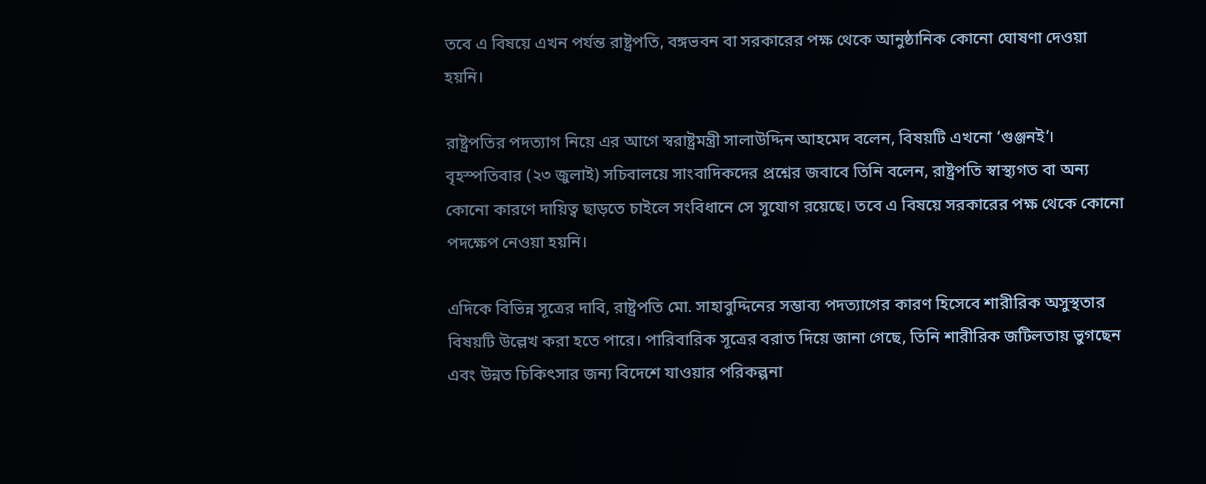তবে এ বিষয়ে এখন পর্যন্ত রাষ্ট্রপতি, বঙ্গভবন বা সরকারের পক্ষ থেকে আনুষ্ঠানিক কোনো ঘোষণা দেওয়া হয়নি।

রাষ্ট্রপতির পদত্যাগ নিয়ে এর আগে স্বরাষ্ট্রমন্ত্রী সালাউদ্দিন আহমেদ বলেন, বিষয়টি এখনো ‘গুঞ্জনই’। বৃহস্পতিবার (২৩ জুলাই) সচিবালয়ে সাংবাদিকদের প্রশ্নের জবাবে তিনি বলেন, রাষ্ট্রপতি স্বাস্থ্যগত বা অন্য কোনো কারণে দায়িত্ব ছাড়তে চাইলে সংবিধানে সে সুযোগ রয়েছে। তবে এ বিষয়ে সরকারের পক্ষ থেকে কোনো পদক্ষেপ নেওয়া হয়নি।

এদিকে বিভিন্ন সূত্রের দাবি, রাষ্ট্রপতি মো. সাহাবুদ্দিনের সম্ভাব্য পদত্যাগের কারণ হিসেবে শারীরিক অসুস্থতার বিষয়টি উল্লেখ করা হতে পারে। পারিবারিক সূত্রের বরাত দিয়ে জানা গেছে, তিনি শারীরিক জটিলতায় ভুগছেন এবং উন্নত চিকিৎসার জন্য বিদেশে যাওয়ার পরিকল্পনা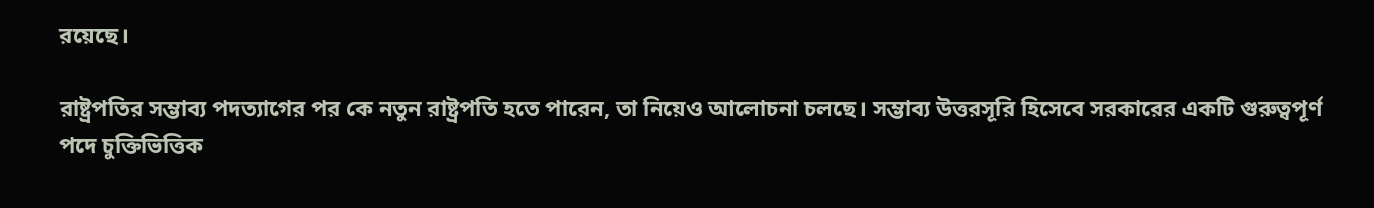রয়েছে।

রাষ্ট্রপতির সম্ভাব্য পদত্যাগের পর কে নতুন রাষ্ট্রপতি হতে পারেন, তা নিয়েও আলোচনা চলছে। সম্ভাব্য উত্তরসূরি হিসেবে সরকারের একটি গুরুত্বপূর্ণ পদে চুক্তিভিত্তিক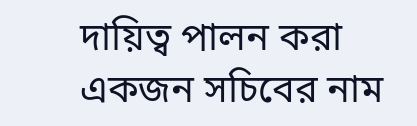দায়িত্ব পালন করা একজন সচিবের নাম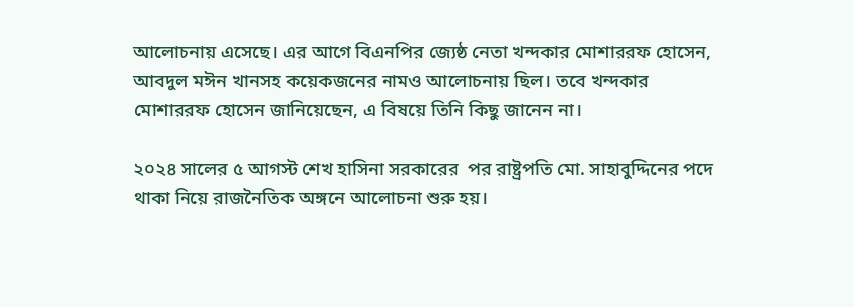আলোচনায় এসেছে। এর আগে বিএনপির জ্যেষ্ঠ নেতা খন্দকার মোশাররফ হোসেন, আবদুল মঈন খানসহ কয়েকজনের নামও আলোচনায় ছিল। তবে খন্দকার মোশাররফ হোসেন জানিয়েছেন, এ বিষয়ে তিনি কিছু জানেন না।

২০২৪ সালের ৫ আগস্ট শেখ হাসিনা সরকারের  পর রাষ্ট্রপতি মো. সাহাবুদ্দিনের পদে থাকা নিয়ে রাজনৈতিক অঙ্গনে আলোচনা শুরু হয়।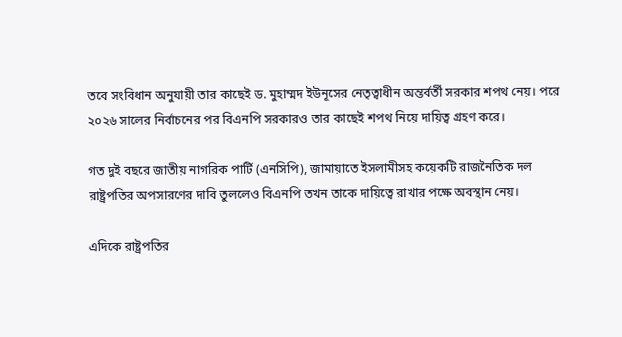তবে সংবিধান অনুযায়ী তার কাছেই ড. মুহাম্মদ ইউনূসের নেতৃত্বাধীন অন্তর্বর্তী সরকার শপথ নেয়। পরে ২০২৬ সালের নির্বাচনের পর বিএনপি সরকারও তার কাছেই শপথ নিয়ে দায়িত্ব গ্রহণ করে।

গত দুই বছরে জাতীয় নাগরিক পার্টি (এনসিপি), জামায়াতে ইসলামীসহ কয়েকটি রাজনৈতিক দল রাষ্ট্রপতির অপসারণের দাবি তুললেও বিএনপি তখন তাকে দায়িত্বে রাখার পক্ষে অবস্থান নেয়।

এদিকে রাষ্ট্রপতির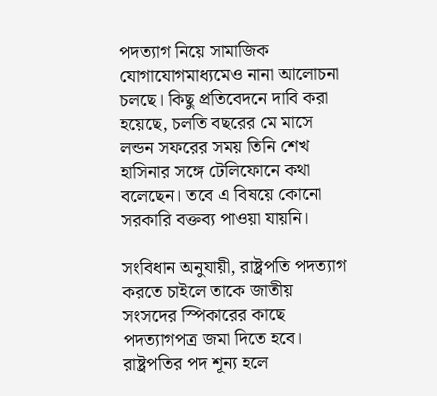পদত্যাগ নিয়ে সামাজিক যোগাযোগমাধ্যমেও নানা আলোচনা চলছে। কিছু প্রতিবেদনে দাবি করা হয়েছে, চলতি বছরের মে মাসে লন্ডন সফরের সময় তিনি শেখ হাসিনার সঙ্গে টেলিফোনে কথা বলেছেন। তবে এ বিষয়ে কোনো সরকারি বক্তব্য পাওয়া যায়নি।

সংবিধান অনুযায়ী, রাষ্ট্রপতি পদত্যাগ করতে চাইলে তাকে জাতীয় সংসদের স্পিকারের কাছে পদত্যাগপত্র জমা দিতে হবে। রাষ্ট্রপতির পদ শূন্য হলে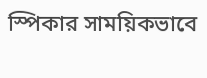স্পিকার সাময়িকভাবে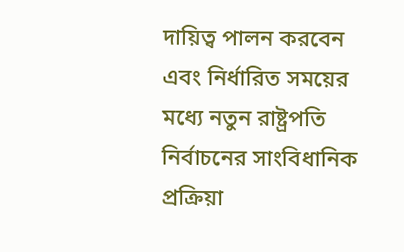দায়িত্ব পালন করবেন এবং নির্ধারিত সময়ের মধ্যে নতুন রাষ্ট্রপতি নির্বাচনের সাংবিধানিক প্রক্রিয়া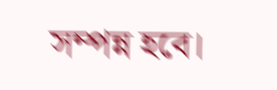সম্পন্ন হবে।